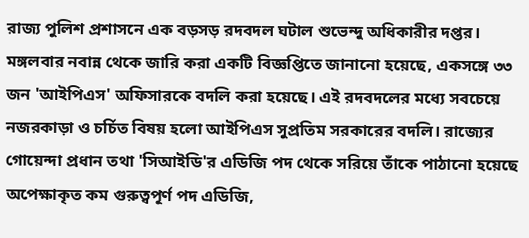রাজ্য পুলিশ প্রশাসনে এক বড়সড় রদবদল ঘটাল শুভেন্দু অধিকারীর দপ্তর। মঙ্গলবার নবান্ন থেকে জারি করা একটি বিজ্ঞপ্তিতে জানানো হয়েছে, একসঙ্গে ৩৩ জন 'আইপিএস' অফিসারকে বদলি করা হয়েছে। এই রদবদলের মধ্যে সবচেয়ে নজরকাড়া ও চর্চিত বিষয় হলো আইপিএস সুপ্রতিম সরকারের বদলি। রাজ্যের গোয়েন্দা প্রধান তথা 'সিআইডি'র এডিজি পদ থেকে সরিয়ে তাঁকে পাঠানো হয়েছে অপেক্ষাকৃত কম গুরুত্বপূর্ণ পদ এডিজি,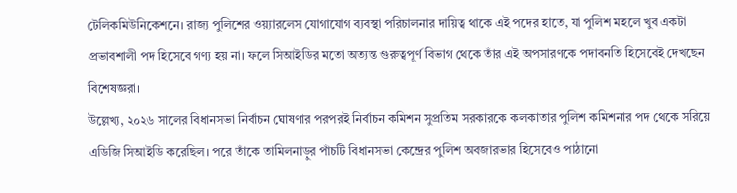টেলিকমিউনিকেশনে। রাজ্য পুলিশের ওয়্যারলেস যোগাযোগ ব্যবস্থা পরিচালনার দায়িত্ব থাকে এই পদের হাতে, যা পুলিশ মহলে খুব একটা প্রভাবশালী পদ হিসেবে গণ্য হয় না। ফলে সিআইডির মতো অত্যন্ত গুরুত্বপূর্ণ বিভাগ থেকে তাঁর এই অপসারণকে পদাবনতি হিসেবেই দেখছেন বিশেষজ্ঞরা।
উল্লেখ্য, ২০২৬ সালের বিধানসভা নির্বাচন ঘোষণার পরপরই নির্বাচন কমিশন সুপ্রতিম সরকারকে কলকাতার পুলিশ কমিশনার পদ থেকে সরিয়ে এডিজি সিআইডি করেছিল। পরে তাঁকে তামিলনাড়ুর পাঁচটি বিধানসভা কেন্দ্রের পুলিশ অবজারভার হিসেবেও পাঠানো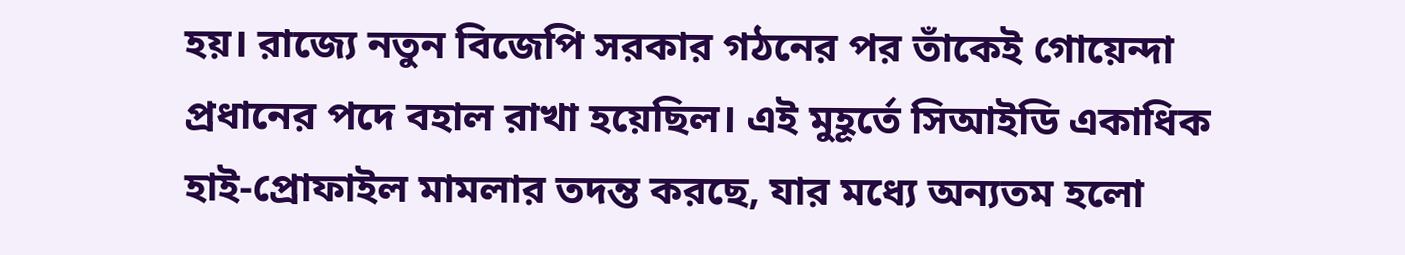হয়। রাজ্যে নতুন বিজেপি সরকার গঠনের পর তাঁকেই গোয়েন্দা প্রধানের পদে বহাল রাখা হয়েছিল। এই মুহূর্তে সিআইডি একাধিক হাই-প্রোফাইল মামলার তদন্ত করছে, যার মধ্যে অন্যতম হলো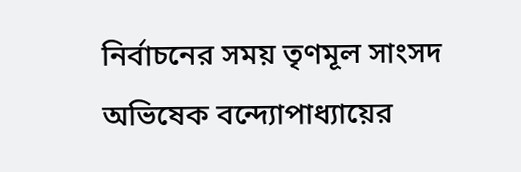নির্বাচনের সময় তৃণমূল সাংসদ অভিষেক বন্দ্যোপাধ্যায়ের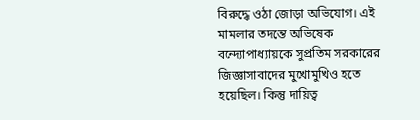বিরুদ্ধে ওঠা জোড়া অভিযোগ। এই মামলার তদন্তে অভিষেক বন্দ্যোপাধ্যায়কে সুপ্রতিম সরকারের জিজ্ঞাসাবাদের মুখোমুখিও হতে হয়েছিল। কিন্তু দায়িত্ব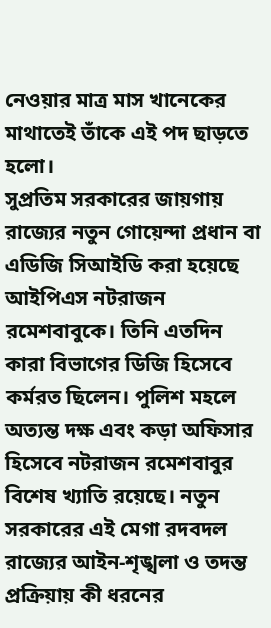নেওয়ার মাত্র মাস খানেকের মাথাতেই তাঁকে এই পদ ছাড়তে হলো।
সুপ্রতিম সরকারের জায়গায় রাজ্যের নতুন গোয়েন্দা প্রধান বা এডিজি সিআইডি করা হয়েছে আইপিএস নটরাজন রমেশবাবুকে। তিনি এতদিন কারা বিভাগের ডিজি হিসেবে কর্মরত ছিলেন। পুলিশ মহলে অত্যন্ত দক্ষ এবং কড়া অফিসার হিসেবে নটরাজন রমেশবাবুর বিশেষ খ্যাতি রয়েছে। নতুন সরকারের এই মেগা রদবদল রাজ্যের আইন-শৃঙ্খলা ও তদন্ত প্রক্রিয়ায় কী ধরনের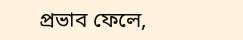প্রভাব ফেলে,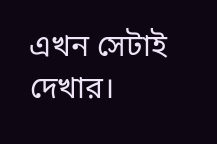এখন সেটাই দেখার।